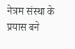नेत्रम संस्था के प्रयास बने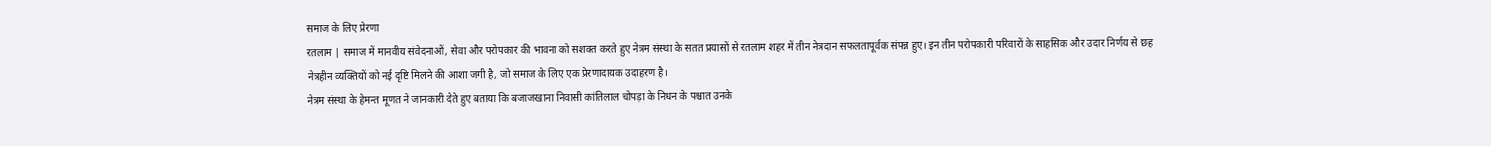समाज के लिए प्रेरणा
रतलाम | समाज में मानवीय संवेदनाओं, सेवा और परोपकार की भावना को सशक्त करते हुए नेत्रम संस्था के सतत प्रयासों से रतलाम शहर में तीन नेत्रदान सफलतापूर्वक संपन्न हुए। इन तीन परोपकारी परिवारों के साहसिक और उदार निर्णय से छह नेत्रहीन व्यक्तियों को नई दृष्टि मिलने की आशा जगी है, जो समाज के लिए एक प्रेरणादायक उदाहरण है।
नेत्रम संस्था के हेमन्त मूणत ने जानकारी देते हुए बताया कि बजाजखाना निवासी कांतिलाल चोपड़ा के निधन के पश्चात उनके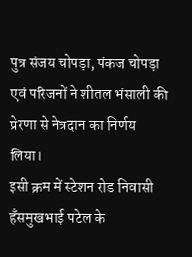पुत्र संजय चोपड़ा, पंकज चोपड़ा एवं परिजनों ने शीतल भंसाली की प्रेरणा से नेत्रदान का निर्णय लिया।
इसी क्रम में स्टेशन रोड निवासी हँसमुखभाई पटेल के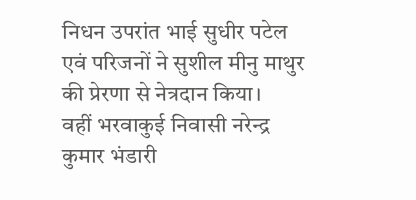निधन उपरांत भाई सुधीर पटेल एवं परिजनों ने सुशील मीनु माथुर की प्रेरणा से नेत्रदान किया।
वहीं भरवाकुई निवासी नरेन्द्र कुमार भंडारी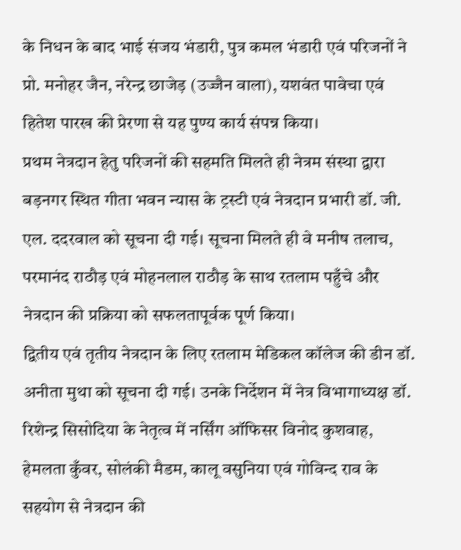के निधन के बाद भाई संजय भंडारी, पुत्र कमल भंडारी एवं परिजनों ने प्रो. मनोहर जैन, नरेन्द्र छाजेड़ (उज्जैन वाला), यशवंत पावेचा एवं हितेश पारख की प्रेरणा से यह पुण्य कार्य संपन्न किया।
प्रथम नेत्रदान हेतु परिजनों की सहमति मिलते ही नेत्रम संस्था द्वारा बड़नगर स्थित गीता भवन न्यास के ट्रस्टी एवं नेत्रदान प्रभारी डॉ. जी. एल. ददरवाल को सूचना दी गई। सूचना मिलते ही वे मनीष तलाच, परमानंद राठौड़ एवं मोहनलाल राठौड़ के साथ रतलाम पहुँचे और नेत्रदान की प्रक्रिया को सफलतापूर्वक पूर्ण किया।
द्वितीय एवं तृतीय नेत्रदान के लिए रतलाम मेडिकल कॉलेज की डीन डॉ. अनीता मुथा को सूचना दी गई। उनके निर्देशन में नेत्र विभागाध्यक्ष डॉ. रिशेन्द्र सिसोदिया के नेतृत्व में नर्सिंग ऑफिसर विनोद कुशवाह, हेमलता कुँवर, सोलंकी मैडम, कालू वसुनिया एवं गोविन्द राव के सहयोग से नेत्रदान की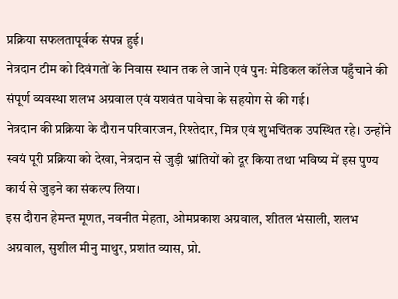प्रक्रिया सफलतापूर्वक संपन्न हुई।
नेत्रदान टीम को दिवंगतों के निवास स्थान तक ले जाने एवं पुनः मेडिकल कॉलेज पहुँचाने की संपूर्ण व्यवस्था शलभ अग्रवाल एवं यशवंत पावेचा के सहयोग से की गई।
नेत्रदान की प्रक्रिया के दौरान परिवारजन, रिश्तेदार, मित्र एवं शुभचिंतक उपस्थित रहे। उन्होंने स्वयं पूरी प्रक्रिया को देखा, नेत्रदान से जुड़ी भ्रांतियों को दूर किया तथा भविष्य में इस पुण्य कार्य से जुड़ने का संकल्प लिया।
इस दौरान हेमन्त मूणत, नवनीत मेहता, ओमप्रकाश अग्रवाल, शीतल भंसाली, शलभ अग्रवाल, सुशील मीनु माथुर, प्रशांत व्यास, प्रो.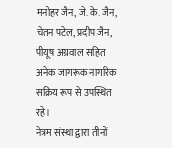मनोहर जैन, जे. के. जैन, चेतन पटेल, प्रदीप जैन, पीयूष अग्रवाल सहित अनेक जागरूक नागरिक सक्रिय रूप से उपस्थित रहे।
नेत्रम संस्था द्वारा तीनों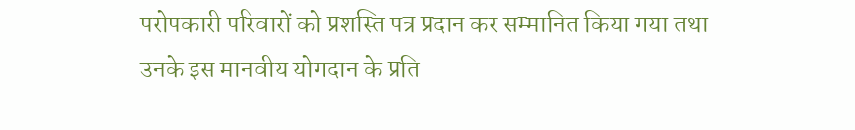परोपकारी परिवारों को प्रशस्ति पत्र प्रदान कर सम्मानित किया गया तथा उनके इस मानवीय योगदान के प्रति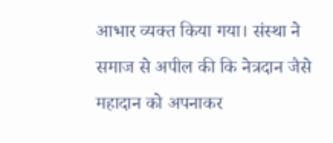आभार व्यक्त किया गया। संस्था ने समाज से अपील की कि नेत्रदान जैसे महादान को अपनाकर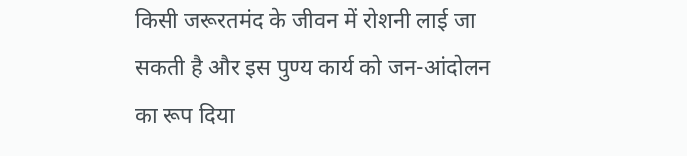किसी जरूरतमंद के जीवन में रोशनी लाई जा सकती है और इस पुण्य कार्य को जन-आंदोलन का रूप दिया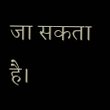जा सकता है।